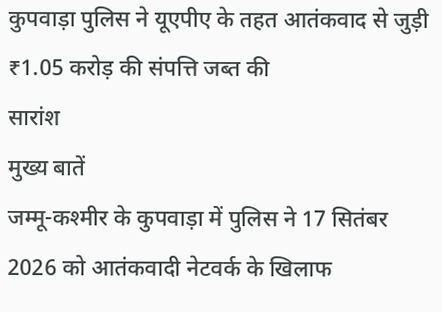कुपवाड़ा पुलिस ने यूएपीए के तहत आतंकवाद से जुड़ी ₹1.05 करोड़ की संपत्ति जब्त की
सारांश
मुख्य बातें
जम्मू-कश्मीर के कुपवाड़ा में पुलिस ने 17 सितंबर 2026 को आतंकवादी नेटवर्क के खिलाफ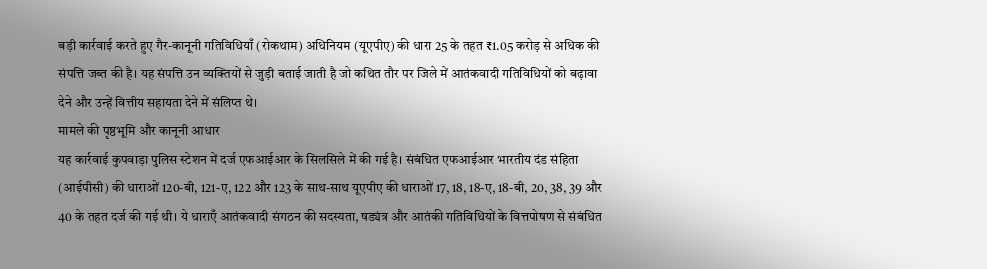बड़ी कार्रवाई करते हुए गैर-कानूनी गतिविधियाँ (रोकथाम) अधिनियम (यूएपीए) की धारा 25 के तहत ₹1.05 करोड़ से अधिक की संपत्ति जब्त की है। यह संपत्ति उन व्यक्तियों से जुड़ी बताई जाती है जो कथित तौर पर जिले में आतंकवादी गतिविधियों को बढ़ावा देने और उन्हें वित्तीय सहायता देने में संलिप्त थे।
मामले की पृष्ठभूमि और कानूनी आधार
यह कार्रवाई कुपवाड़ा पुलिस स्टेशन में दर्ज एफआईआर के सिलसिले में की गई है। संबंधित एफआईआर भारतीय दंड संहिता (आईपीसी) की धाराओं 120-बी, 121-ए, 122 और 123 के साथ-साथ यूएपीए की धाराओं 17, 18, 18-ए, 18-बी, 20, 38, 39 और 40 के तहत दर्ज की गई थी। ये धाराएँ आतंकवादी संगठन की सदस्यता, षड्यंत्र और आतंकी गतिविधियों के वित्तपोषण से संबंधित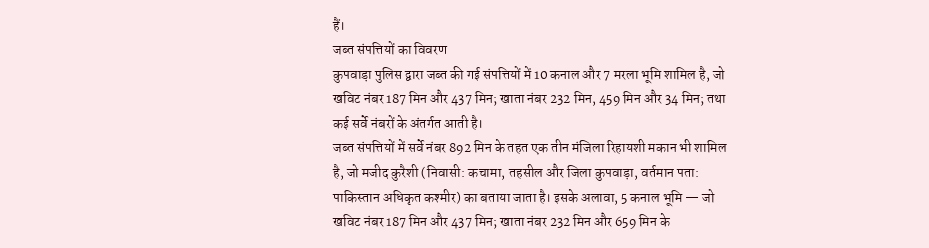हैं।
जब्त संपत्तियों का विवरण
कुपवाड़ा पुलिस द्वारा जब्त की गई संपत्तियों में 10 कनाल और 7 मरला भूमि शामिल है, जो खविट नंबर 187 मिन और 437 मिन; खाता नंबर 232 मिन, 459 मिन और 34 मिन; तथा कई सर्वे नंबरों के अंतर्गत आती है।
जब्त संपत्तियों में सर्वे नंबर 892 मिन के तहत एक तीन मंजिला रिहायशी मकान भी शामिल है, जो मजीद कुरैशी (निवासी: कचामा, तहसील और जिला कुपवाड़ा, वर्तमान पता: पाकिस्तान अधिकृत कश्मीर) का बताया जाता है। इसके अलावा, 5 कनाल भूमि — जो खविट नंबर 187 मिन और 437 मिन; खाता नंबर 232 मिन और 659 मिन के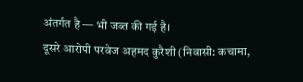अंतर्गत है — भी जब्त की गई है।
दूसरे आरोपी परवेज अहमद कुरैशी (निवासी: कचामा,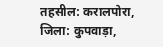तहसील: करालपोरा, जिला: कुपवाड़ा,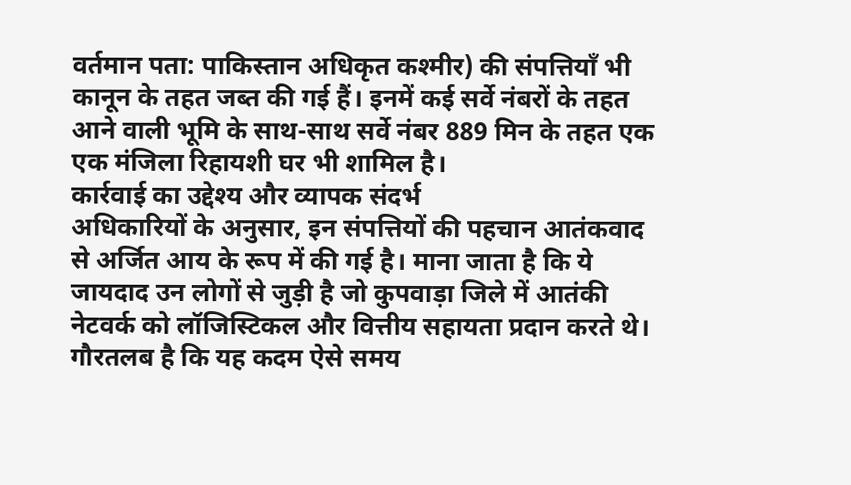वर्तमान पता: पाकिस्तान अधिकृत कश्मीर) की संपत्तियाँ भी कानून के तहत जब्त की गई हैं। इनमें कई सर्वे नंबरों के तहत आने वाली भूमि के साथ-साथ सर्वे नंबर 889 मिन के तहत एक एक मंजिला रिहायशी घर भी शामिल है।
कार्रवाई का उद्देश्य और व्यापक संदर्भ
अधिकारियों के अनुसार, इन संपत्तियों की पहचान आतंकवाद से अर्जित आय के रूप में की गई है। माना जाता है कि ये जायदाद उन लोगों से जुड़ी है जो कुपवाड़ा जिले में आतंकी नेटवर्क को लॉजिस्टिकल और वित्तीय सहायता प्रदान करते थे।
गौरतलब है कि यह कदम ऐसे समय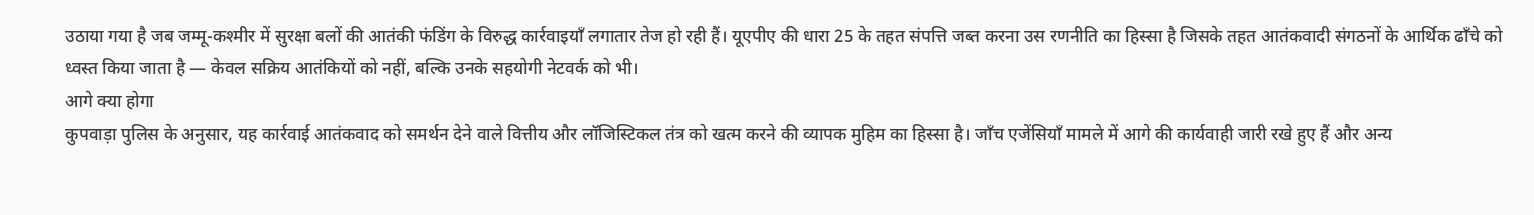उठाया गया है जब जम्मू-कश्मीर में सुरक्षा बलों की आतंकी फंडिंग के विरुद्ध कार्रवाइयाँ लगातार तेज हो रही हैं। यूएपीए की धारा 25 के तहत संपत्ति जब्त करना उस रणनीति का हिस्सा है जिसके तहत आतंकवादी संगठनों के आर्थिक ढाँचे को ध्वस्त किया जाता है — केवल सक्रिय आतंकियों को नहीं, बल्कि उनके सहयोगी नेटवर्क को भी।
आगे क्या होगा
कुपवाड़ा पुलिस के अनुसार, यह कार्रवाई आतंकवाद को समर्थन देने वाले वित्तीय और लॉजिस्टिकल तंत्र को खत्म करने की व्यापक मुहिम का हिस्सा है। जाँच एजेंसियाँ मामले में आगे की कार्यवाही जारी रखे हुए हैं और अन्य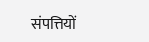संपत्तियों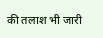की तलाश भी जारी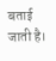बताई जाती है।